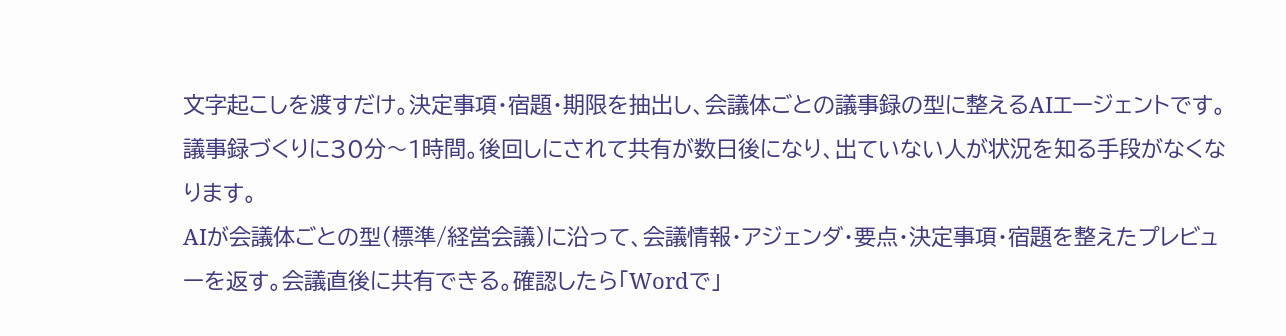文字起こしを渡すだけ。決定事項・宿題・期限を抽出し、会議体ごとの議事録の型に整えるAIエージェントです。
議事録づくりに30分〜1時間。後回しにされて共有が数日後になり、出ていない人が状況を知る手段がなくなります。
AIが会議体ごとの型(標準/経営会議)に沿って、会議情報・アジェンダ・要点・決定事項・宿題を整えたプレビューを返す。会議直後に共有できる。確認したら「Wordで」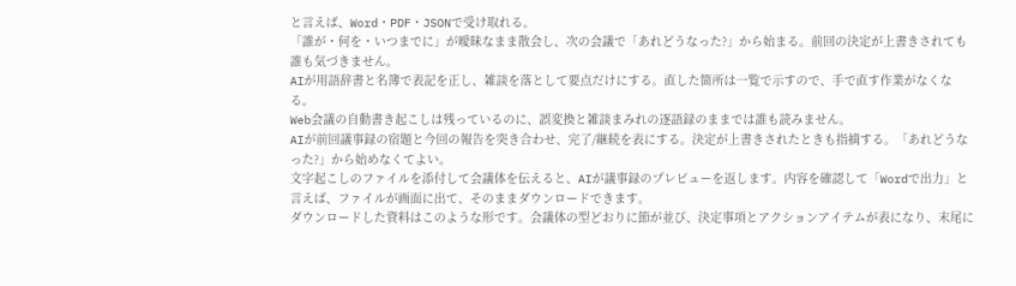と言えば、Word・PDF・JSONで受け取れる。
「誰が・何を・いつまでに」が曖昧なまま散会し、次の会議で「あれどうなった?」から始まる。前回の決定が上書きされても誰も気づきません。
AIが用語辞書と名簿で表記を正し、雑談を落として要点だけにする。直した箇所は一覧で示すので、手で直す作業がなくなる。
Web会議の自動書き起こしは残っているのに、誤変換と雑談まみれの逐語録のままでは誰も読みません。
AIが前回議事録の宿題と今回の報告を突き合わせ、完了/継続を表にする。決定が上書きされたときも指摘する。「あれどうなった?」から始めなくてよい。
文字起こしのファイルを添付して会議体を伝えると、AIが議事録のプレビューを返します。内容を確認して「Wordで出力」と言えば、ファイルが画面に出て、そのままダウンロードできます。
ダウンロードした資料はこのような形です。会議体の型どおりに節が並び、決定事項とアクションアイテムが表になり、末尾に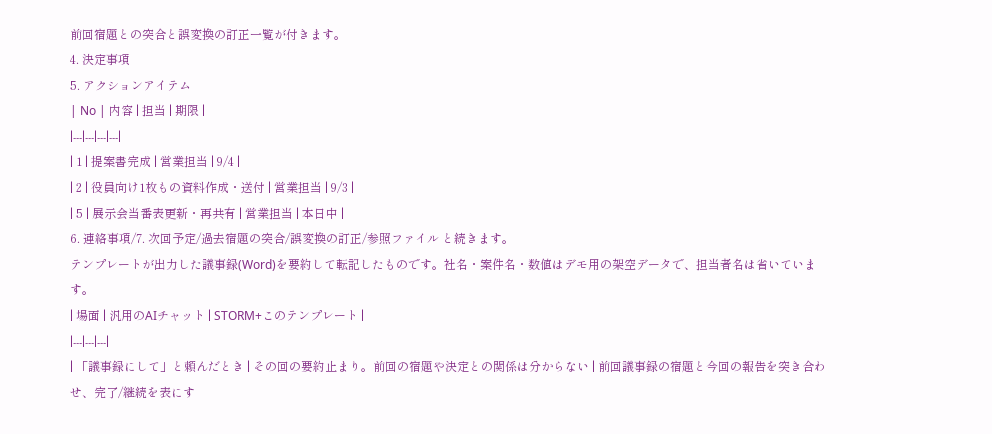前回宿題との突合と誤変換の訂正一覧が付きます。
4. 決定事項
5. アクションアイテム
| No | 内容 | 担当 | 期限 |
|---|---|---|---|
| 1 | 提案書完成 | 営業担当 | 9/4 |
| 2 | 役員向け1枚もの資料作成・送付 | 営業担当 | 9/3 |
| 5 | 展示会当番表更新・再共有 | 営業担当 | 本日中 |
6. 連絡事項/7. 次回予定/過去宿題の突合/誤変換の訂正/参照ファイル と続きます。
テンプレートが出力した議事録(Word)を要約して転記したものです。社名・案件名・数値はデモ用の架空データで、担当者名は省いています。
| 場面 | 汎用のAIチャット | STORM+このテンプレート |
|---|---|---|
| 「議事録にして」と頼んだとき | その回の要約止まり。前回の宿題や決定との関係は分からない | 前回議事録の宿題と今回の報告を突き合わせ、完了/継続を表にす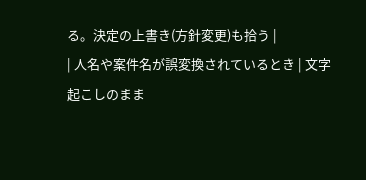る。決定の上書き(方針変更)も拾う |
| 人名や案件名が誤変換されているとき | 文字起こしのまま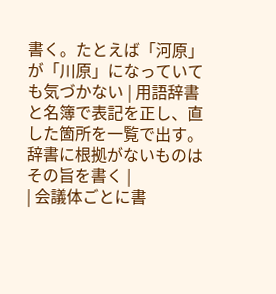書く。たとえば「河原」が「川原」になっていても気づかない | 用語辞書と名簿で表記を正し、直した箇所を一覧で出す。辞書に根拠がないものはその旨を書く |
| 会議体ごとに書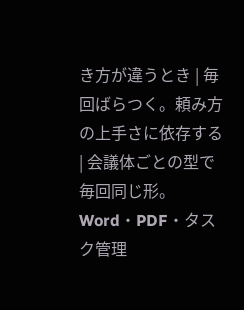き方が違うとき | 毎回ばらつく。頼み方の上手さに依存する | 会議体ごとの型で毎回同じ形。Word・PDF・タスク管理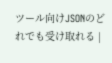ツール向けJSONのどれでも受け取れる |